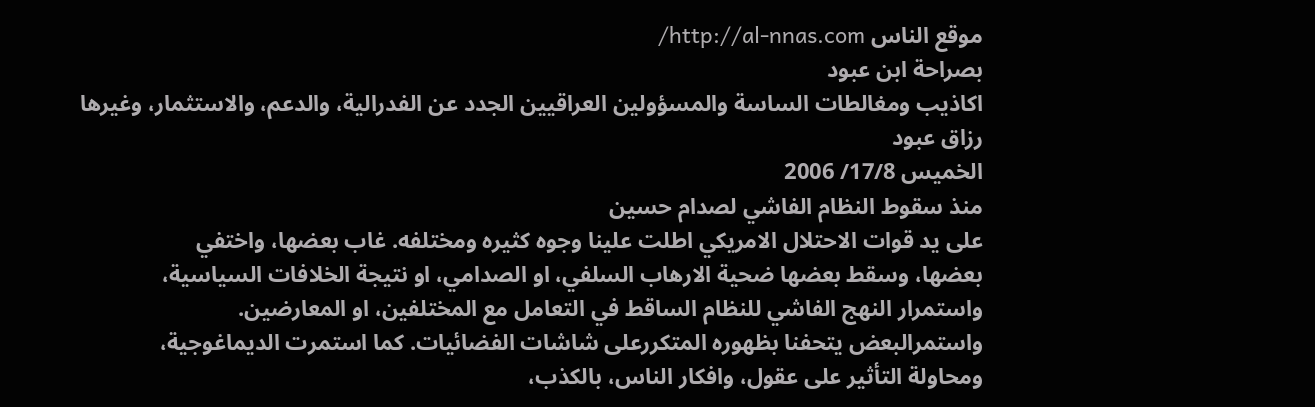موقع الناس http://al-nnas.com/
بصراحة ابن عبود
اكاذيب ومغالطات الساسة والمسؤولين العراقيين الجدد عن الفدرالية، والدعم، والاستثمار، وغيرها
رزاق عبود
الخميس 17/8/ 2006
منذ سقوط النظام الفاشي لصدام حسين
على يد قوات الاحتلال الامريكي اطلت علينا وجوه كثيره ومختلفه. غاب بعضها، واختفي
بعضها، وسقط بعضها ضحية الارهاب السلفي، او الصدامي، او نتيجة الخلافات السياسية،
واستمرار النهج الفاشي للنظام الساقط في التعامل مع المختلفين، او المعارضين.
واستمرالبعض يتحفنا بظهوره المتكررعلى شاشات الفضائيات. كما استمرت الديماغوجية،
ومحاولة التأثير على عقول، وافكار الناس، بالكذب،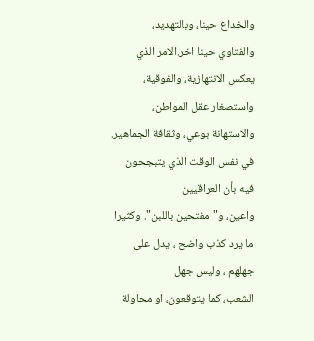والخداع حينا، وبالتهديد،
والفتاوي حينا اخر.الامر الذي يعكس الانتهازية، والفوقية، واستصغار عقل المواطن،
والاستهانة بوعي، وثقافة الجماهير. في نفس الوقت الذي يتبجحون فيه بأن العراقيين
واعين، و"مفتحين باللبن". وكثيرا ما يرد كذب واضح ، يدل على جهلهم ، وليس جهل
الشعب، كما يتوقعون، او محاولة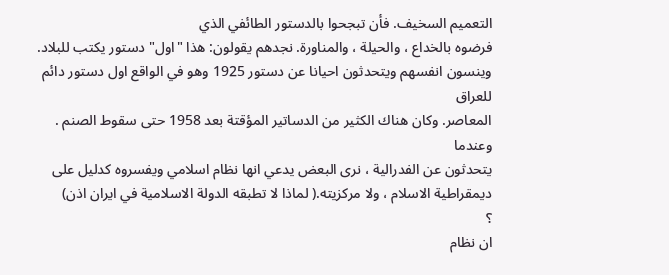التعميم السخيف. فأن تبجحوا بالدستور الطائفي الذي
فرضوه بالخداع ، والحيلة ، والمناورة. نجدهم يقولون: هذا "اول" دستور يكتب للبلاد.
وينسون انفسهم ويتحدثون احيانا عن دستور 1925 وهو في الواقع اول دستور دائم للعراق
المعاصر. وكان هناك الكثير من الدساتير المؤقتة بعد 1958 حتى سقوط الصنم . وعندما
يتحدثون عن الفدرالية ، نرى البعض يدعي انها نظام اسلامي ويفسروه كدليل على
ديمقراطية الاسلام ، ولا مركزيته.( لماذا لا تطبقه الدولة الاسلامية في ايران اذن)
؟
ان نظام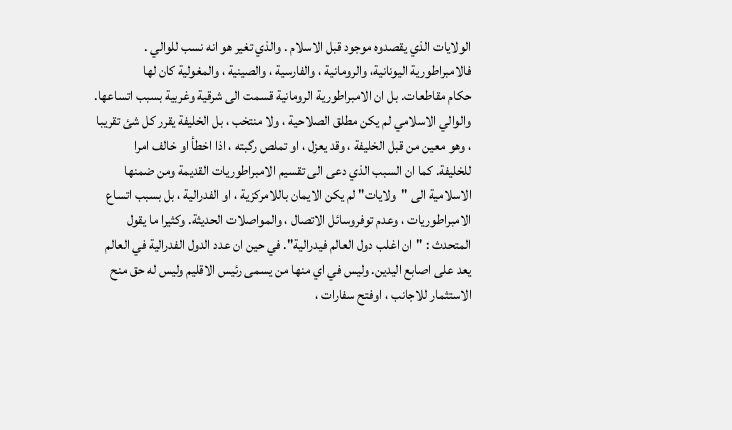الولايات الذي يقصدوه موجود قبل الاسلام . والذي تغير هو انه نسب للوالي .
فالامبراطورية اليونانية، والرومانية ، والفارسية ، والصينية ، والمغولية كان لها
حكام مقاطعات. بل ان الامبراطورية الرومانية قسمت الى شرقية وغربية بسبب اتساعها.
والوالي الاسلامي لم يكن مطلق الصلاحية ، ولا منتخب ، بل الخليفة يقرر كل شئ تقريبا
، وهو معين من قبل الخليفة ، وقد يعزل ، او تملص رگبته ، اذا اخطأ او خالف امرا
للخليفة. كما ان السبب الذي دعى الى تقسيم الامبراطوريات القديمة ومن ضمنها
الاسلامية الى "ولايات" لم يكن الايمان باللامركزية ، او الفدرالية ، بل بسبب اتساع
الامبراطوريات ، وعدم توفروسائل الاتصال ، والمواصلات الحديثة. وكثيرا ما يقول
المتحدث : "ان اغلب دول العالم فيدرالية". في حين ان عدد الدول الفدرالية في العالم
يعد على اصابع اليدين. وليس في اي منها من يسمى رئيس الاقليم وليس له حق منح
الاستثمار للاجانب ، اوفتح سفارات ،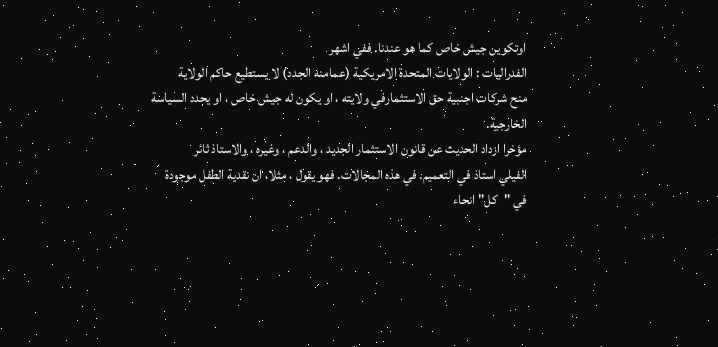اوتكوين جيش خاص كما هو عندنا. ففي اشهر
الفدراليات : الولايات المتحدة الامريكية (عمامنه الجدد) لا يستطيع حاكم الولاية
منح شركات اجنبية حق الاستثمارفي ولايته ، او يكون له جيش خاص ، او يحدد السياسة
الخارجية.
مؤخرا ازداد الحديث عن قانون الاستثمار الجديد ، والدعم ، وغيره ، والاستاذ ثائر
الفيلي استاذ في التعميم. في هذه المجالات. فهو يقول ، مثلا، ان نقدية الطفل موجودة
في "كل" انحاء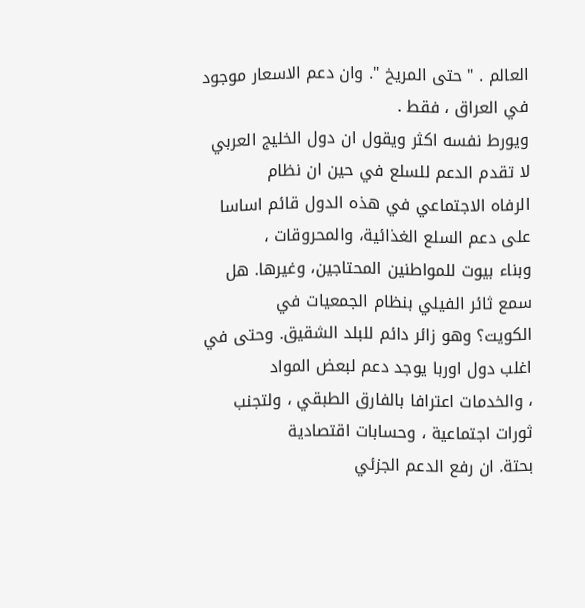العالم . "حتى المريخ ". وان دعم الاسعار موجود في العراق ، فقط .
ويورط نفسه اكثر ويقول ان دول الخليج العربي لا تقدم الدعم للسلع في حين ان نظام
الرفاه الاجتماعي في هذه الدول قائم اساسا على دعم السلع الغذائية، والمحروقات ،
وبناء بيوت للمواطنين المحتاجين، وغيرها. هل سمع ثائر الفيلي بنظام الجمعيات في
الكويت؟ وهو زائر دائم للبلد الشقيق. وحتى في اغلب دول اوربا يوجد دعم لبعض المواد
، والخدمات اعترافا بالفارق الطبقي ، ولتجنب ثورات اجتماعية ، وحسابات اقتصادية
بحتة. ان رفع الدعم الجزئي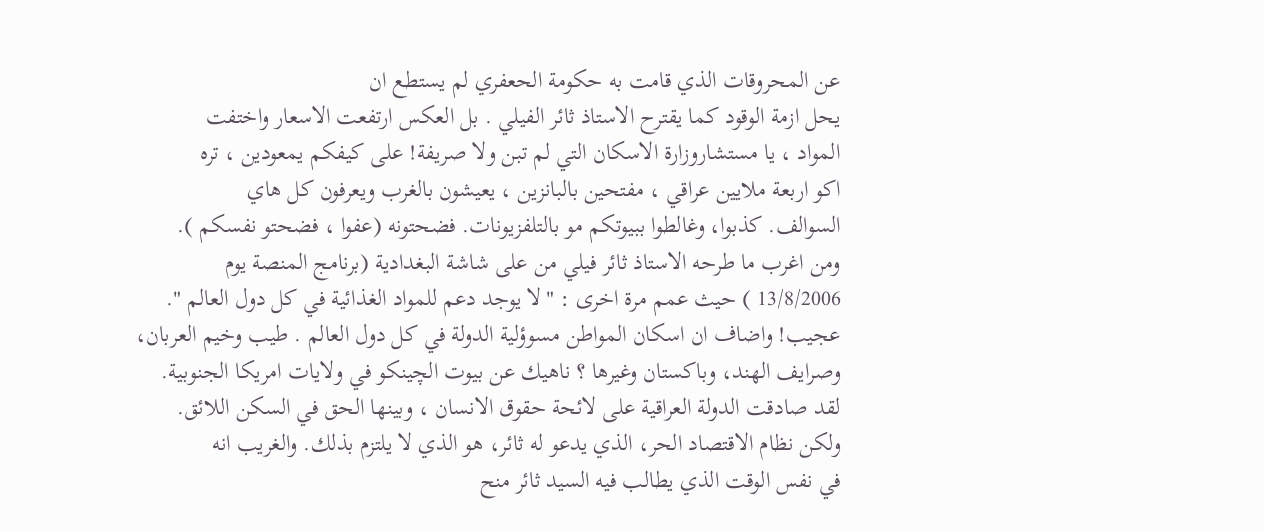عن المحروقات الذي قامت به حكومة الحعفري لم يستطع ان
يحل ازمة الوقود كما يقترح الاستاذ ثائر الفيلي . بل العكس ارتفعت الاسعار واختفت
المواد ، يا مستشاروزارة الاسكان التي لم تبن ولا صريفة! على كيفكم يمعودين ، تره
اكو اربعة ملايين عراقي ، مفتحين بالبانزين ، يعيشون بالغرب ويعرفون كل هاي
السوالف. كذبوا، وغالطوا ببيوتكم مو بالتلفزيونات. فضحتونه (عفوا ، فضحتو نفسكم ).
ومن اغرب ما طرحه الاستاذ ثائر فيلي من على شاشة البغدادية (برنامج المنصة يوم
13/8/2006 ) حيث عمم مرة اخرى : "لا يوجد دعم للمواد الغذائية في كل دول العالم ".
عجيب! واضاف ان اسكان المواطن مسوؤلية الدولة في كل دول العالم . طيب وخيم العربان،
وصرايف الهند، وباكستان وغيرها ؟ ناهيك عن بيوت الچينكو في ولايات امريكا الجنوبية.
لقد صادقت الدولة العراقية على لائحة حقوق الانسان ، وبينها الحق في السكن اللائق.
ولكن نظام الاقتصاد الحر، الذي يدعو له ثائر، هو الذي لا يلتزم بذلك. والغريب انه
في نفس الوقت الذي يطالب فيه السيد ثائر منح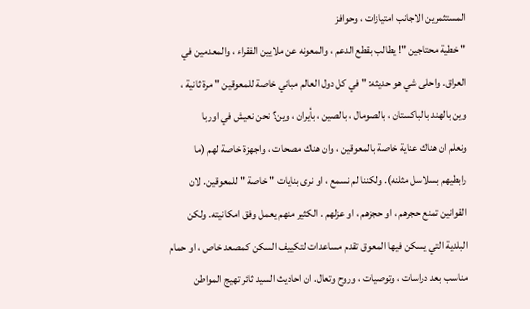المستثمرين الاجانب امتيازات ، وحوافز
" خطية محتاجين "! يطالب بقطع الدعم ، والمعونه عن ملايين الفقراء ، والمعدمين في
العراق. واحلى شي هو حديثه: " في كل دول العالم مباني خاصة للمعوقين " مرة ثانية ،
وين بالهند بالباكستان ، بالصومال ، بالصين ، بأيران ، وين؟ نحن نعيش في اوربا
ونعلم ان هناك عناية خاصة بالمعوقين ، وان هناك مصحات ، واجهزة خاصة لهم (ما
رابطيهم بسلاسل مثلنه). ولكننا لم نسمع ، او نرى بنايات " خاصة " للمعوقين. لان
القوانين تمنع حجرهم ، او حجزهم ، او عزلهم . الكثير منهم يعمل وفق امكانيته. ولكن
البلدية التي يسكن فيها المعوق تقدم مساعدات لتكييف السكن كمصعد خاص ، او حمام
مناسب بعد دراسات ، وتوصيات ، وروح وتعال. ان احاديث السيد ثائر تهيج المواطن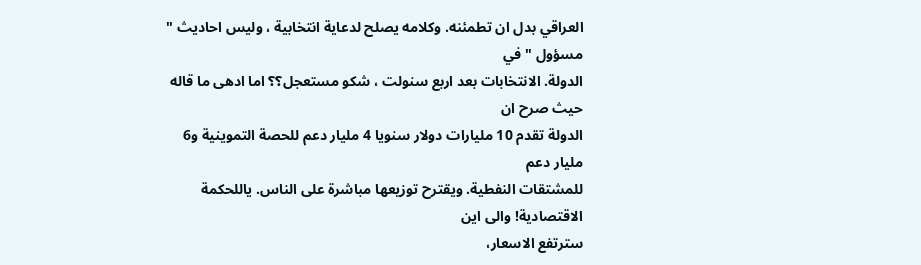العراقي بدل ان تطمئنه. وكلامه يصلح لدعاية انتخابية ، وليس احاديث " مسؤول " في
الدولة. الانتخابات بعد اربع سنولت ، شكو مستعجل؟؟ اما ادهى ما قاله حيث صرح ان
الدولة تقدم 10 مليارات دولار سنويا 4 مليار دعم للحصة التموينية و6 مليار دعم
للمشتقات النفطية. ويقترح توزيعها مباشرة على الناس. ياللحكمة الاقتصادية! والى اين
سترتفع الاسعار،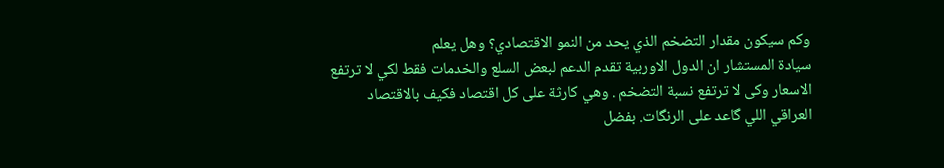وكم سيكون مقدار التضخم الذي يحد من النمو الاقتصادي؟ وهل يعلم
سيادة المستشار ان الدول الاوربية تقدم الدعم لبعض السلع والخدمات فقط لكي لا ترتفع
الاسعار وكى لا ترتفع نسبة التضخم . وهي كارثة على كل اقتصاد فكيف بالاقتصاد
العراقي اللي گاعد على الرنگات. بفضل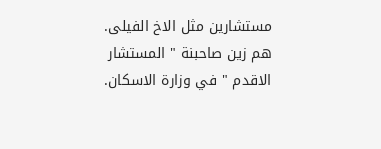مستشارین مثل الاخ الفیلی.
هم زين صاحبنة " المستشار الاقدم " في وزارة الاسكان.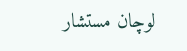لوچان مستشار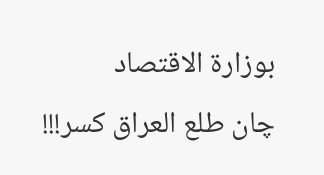بوزارة الاقتصاد
چان طلع العراق كسر!!!